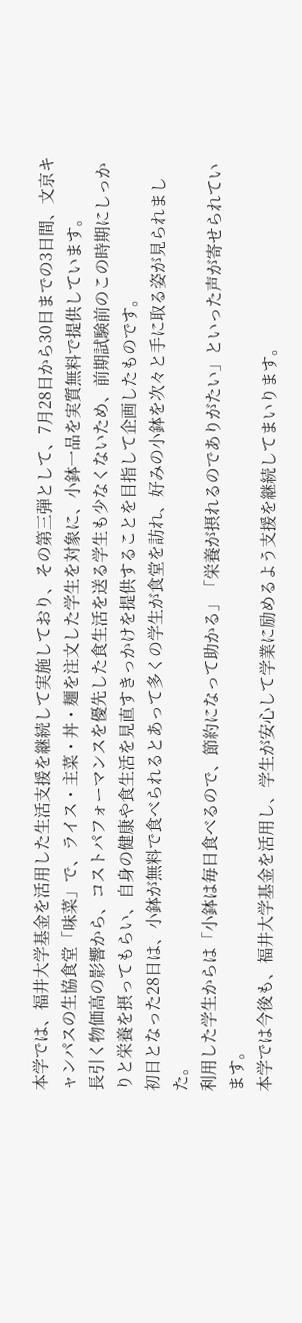本学では、福井大学基金を活用した生活支援を継続して実施しており、その第三弾として、7月28日から30日までの3日間、文京キャンパスの生協食堂「味菜」で、ライス・主菜・丼・麺を注文した学生を対象に、小鉢一品を実質無料で提供しています。
長引く物価高の影響から、コストパフォーマンスを優先した食生活を送る学生も少なくないため、前期試験前のこの時期にしっかりと栄養を摂ってもらい、自身の健康や食生活を見直すきっかけを提供することを目指して企画したものです。
初日となった28日は、小鉢が無料で食べられるとあって多くの学生が食堂を訪れ、好みの小鉢を次々と手に取る姿が見られました。
利用した学生からは「小鉢は毎日食べるので、節約になって助かる」「栄養が摂れるのでありがたい」といった声が寄せられています。
本学では今後も、福井大学基金を活用し、学生が安心して学業に励めるよう支援を継続してまいります。